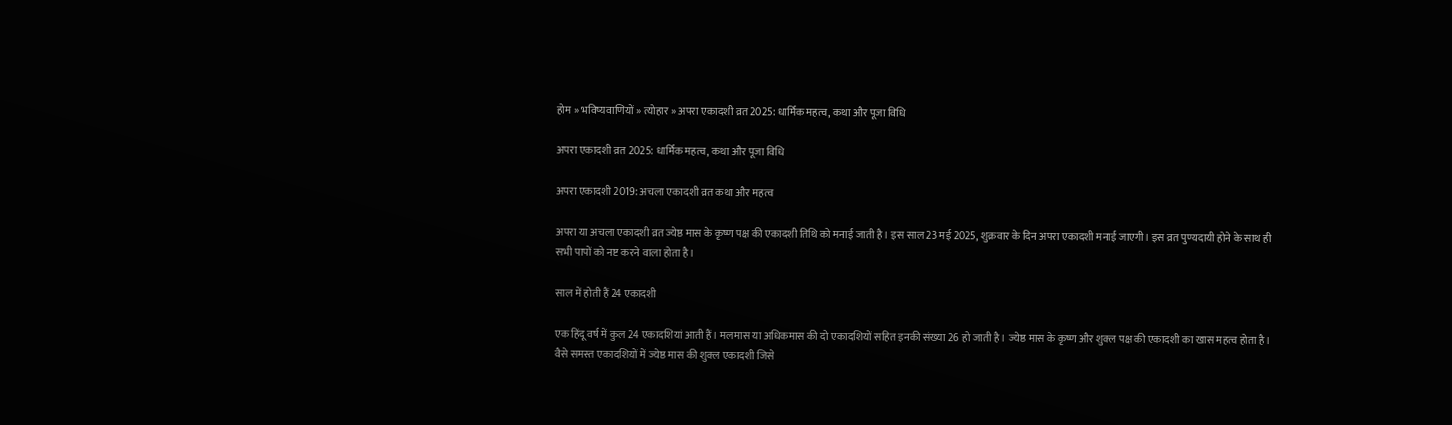होम » भविष्यवाणियों » त्योहार » अपरा एकादशी व्रत 2025: धार्मिक महत्व, कथा और पूजा विधि

अपरा एकादशी व्रत 2025: धार्मिक महत्व, कथा और पूजा विधि

अपरा एकादशी 2019: अचला एकादशी व्रत कथा और महत्व

अपरा या अचला एकादशी व्रत ज्येष्ठ मास के कृष्ण पक्ष की एकादशी तिथि को मनाई जाती है। इस साल 23 मई 2025, शुक्रवार के दिन अपरा एकादशी मनाई जाएगी। इस व्रत पुण्यदायी होने के साथ ही सभी पापों को नष्ट करने वाला होता है।

साल में होती हैं 24 एकादशी

एक हिंदू वर्ष में कुल 24 एकादशियां आती हैं। मलमास या अधिकमास की दो एकादशियों सहित इनकी संख्या 26 हो जाती है। ज्येष्ठ मास के कृष्ण और शुक्ल पक्ष की एकादशी का खास महत्व होता है। वैसे समस्त एकादशियों में ज्येष्ठ मास की शुक्ल एकादशी जिसे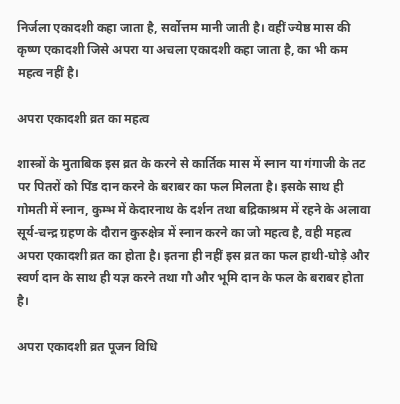निर्जला एकादशी कहा जाता है, सर्वोत्तम मानी जाती है। वहीं ज्येष्ठ मास की कृष्ण एकादशी जिसे अपरा या अचला एकादशी कहा जाता है, का भी कम महत्व नहीं है।

अपरा एकादशी व्रत का महत्व

शास्त्रों के मुताबिक इस व्रत के करने से कार्तिक मास में स्नान या गंगाजी के तट पर पितरों को पिंड दान करने के बराबर का फल मिलता है। इसके साथ ही गोमती में स्नान, कुम्भ में केदारनाथ के दर्शन तथा बद्रिकाश्रम में रहने के अलावा सूर्य-चन्द्र ग्रहण के दौरान कुरुक्षेत्र में स्नान करने का जो महत्व है, वही महत्व अपरा एकादशी व्रत का होता है। इतना ही नहीं इस व्रत का फल हाथी-घोड़े और स्वर्ण दान के साथ ही यज्ञ करने तथा गौ और भूमि दान के फल के बराबर होता है।

अपरा एकादशी व्रत पूजन विधि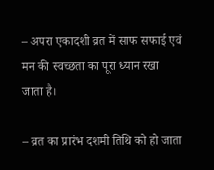– अपरा एकादशी व्रत में साफ सफाई एवं मन की स्वच्छता का पूरा ध्यान रखा जाता है।

– व्रत का प्रारंभ दशमी तिथि को हो जाता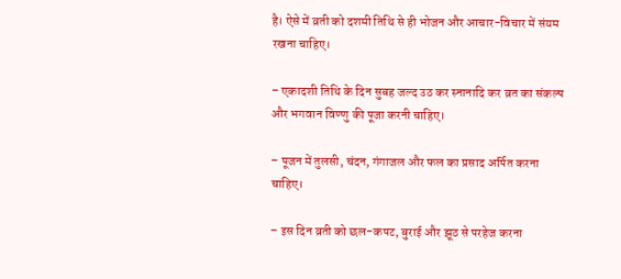है। ऐसे में व्रती को दशमी तिथि से ही भोजन और आचार-विचार में संयम रखना चाहिए।

– एकादशी तिथि के दिन सुबह जल्द उठ कर स्नानादि कर व्रत का संकल्प और भगवान विण्णु की पूजा करनी चाहिए।

– पूजन में तुलसी, चंदन, गंगाजल और फल का प्रसाद अर्पित करना चाहिए।

– इस दिन व्रती को छल-कपट, बुराई और झूठ से परहेज करना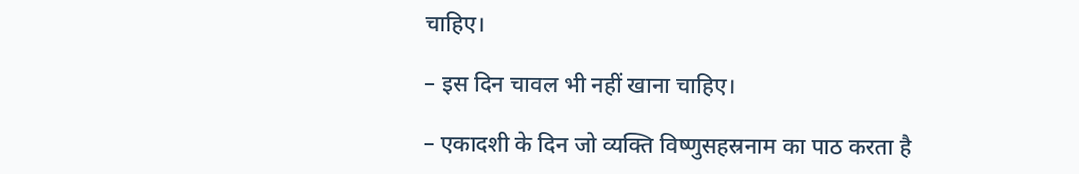चाहिए।

– इस दिन चावल भी नहीं खाना चाहिए।

– एकादशी के दिन जो व्यक्ति विष्णुसहस्रनाम का पाठ करता है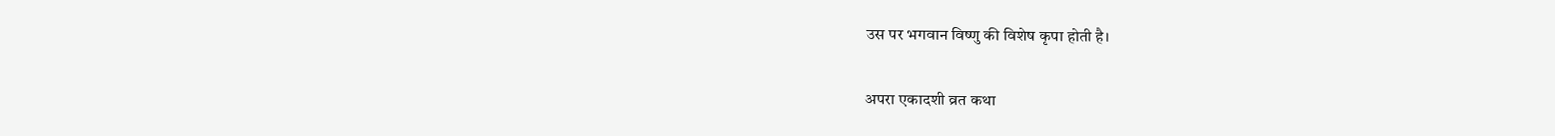उस पर भगवान विष्णु की विशेष कृपा होती है।

अपरा एकादशी व्रत कथा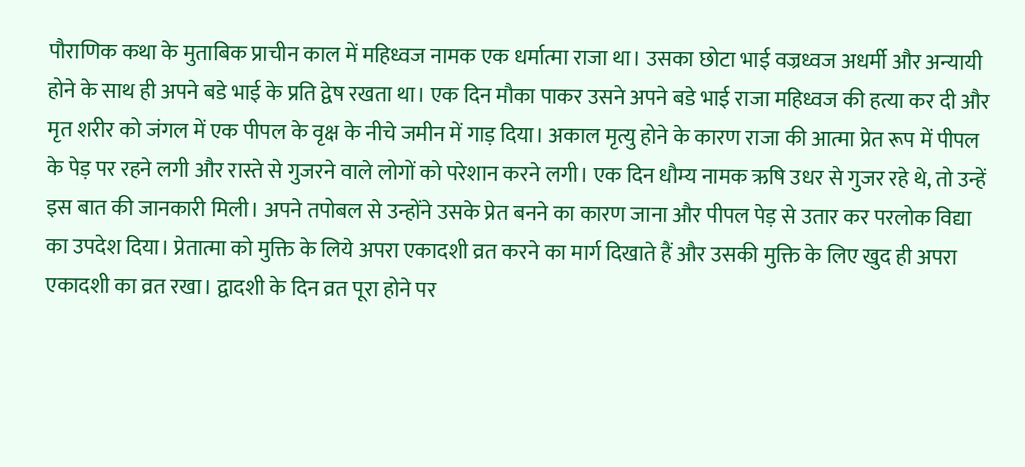पौराणिक कथा के मुताबिक प्राचीन काल में महिध्वज नामक एक धर्मात्मा राजा था। उसका छोटा भाई वज्रध्वज अधर्मी और अन्यायी होने के साथ ही अपने बडे भाई के प्रति द्वेष रखता था। एक दिन मौका पाकर उसने अपने बडे भाई राजा महिध्वज की हत्या कर दी और मृत शरीर को जंगल में एक पीपल के वृक्ष के नीचे जमीन में गाड़ दिया। अकाल मृत्यु होने के कारण राजा की आत्मा प्रेत रूप में पीपल के पेड़ पर रहने लगी और रास्ते से गुजरने वाले लोगों को परेशान करने लगी। एक दिन धौम्य नामक ऋषि उधर से गुजर रहे थे, तो उन्हें इस बात की जानकारी मिली। अपने तपोबल से उन्होंने उसके प्रेत बनने का कारण जाना और पीपल पेड़ से उतार कर परलोक विद्या का उपदेश दिया। प्रेतात्मा को मुक्ति के लिये अपरा एकादशी व्रत करने का मार्ग दिखाते हैं और उसकी मुक्ति के लिए खुद ही अपरा एकादशी का व्रत रखा। द्वादशी के दिन व्रत पूरा होने पर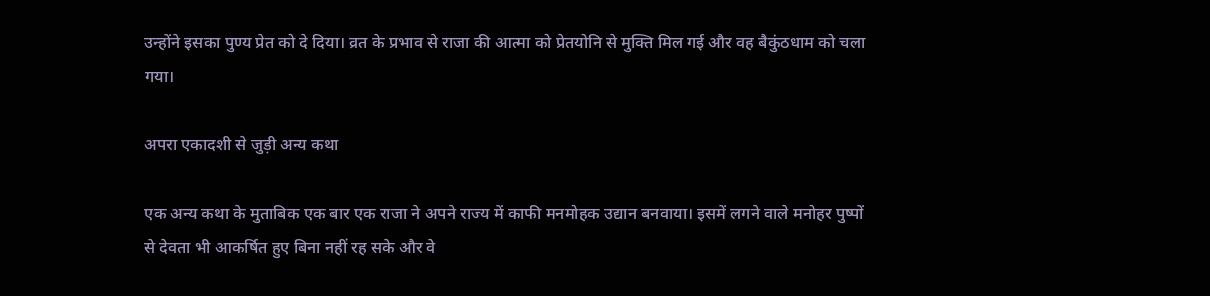उन्होंने इसका पुण्य प्रेत को दे दिया। व्रत के प्रभाव से राजा की आत्मा को प्रेतयोनि से मुक्ति मिल गई और वह बैकुंठधाम को चला गया।

अपरा एकादशी से जुड़ी अन्य कथा

एक अन्य कथा के मुताबिक एक बार एक राजा ने अपने राज्य में काफी मनमोहक उद्यान बनवाया। इसमें लगने वाले मनोहर पुष्पों से देवता भी आकर्षित हुए बिना नहीं रह सके और वे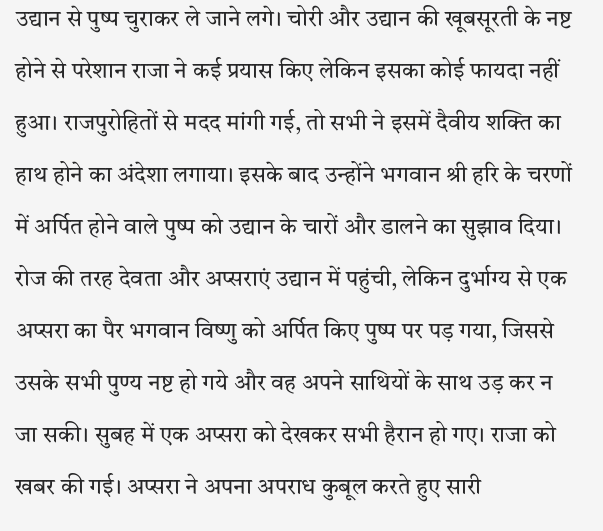उद्यान से पुष्प चुराकर ले जाने लगे। चोरी और उद्यान की खूबसूरती के नष्ट होने से परेशान राजा ने कई प्रयास किए लेकिन इसका कोई फायदा नहीं हुआ। राजपुरोहितों से मदद मांगी गई, तो सभी ने इसमें दैवीय शक्ति का हाथ होने का अंदेशा लगाया। इसके बाद उन्होंने भगवान श्री हरि के चरणों में अर्पित होने वाले पुष्प को उद्यान के चारों और डालने का सुझाव दिया। रोज की तरह देवता और अप्सराएं उद्यान में पहुंची, लेकिन दुर्भाग्य से एक अप्सरा का पैर भगवान विष्णु को अर्पित किए पुष्प पर पड़ गया, जिससे उसके सभी पुण्य नष्ट हो गये और वह अपने साथियों के साथ उड़ कर न जा सकी। सुबह में एक अप्सरा को देखकर सभी हैरान हो गए। राजा को खबर की गई। अप्सरा ने अपना अपराध कुबूल करते हुए सारी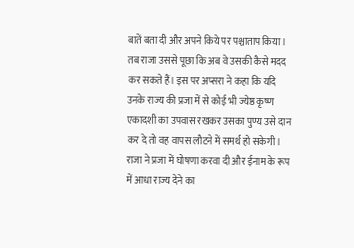बातें बता दी और अपने किये पर पश्चाताप किया। तब राजा उससे पूछा कि अब वे उसकी कैसे मदद कर सकते हैं। इस पर अप्सरा ने कहा कि यदि उनके राज्य की प्रजा में से कोई भी ज्येष्ठ कृष्ण एकादशी का उपवास रखकर उसका पुण्य उसे दान कर दे तो वह वापस लौटने में समर्थ हो सकेगी। राजा ने प्रजा में घोषणा करवा दी और ईनाम के रूप में आधा राज्य देने का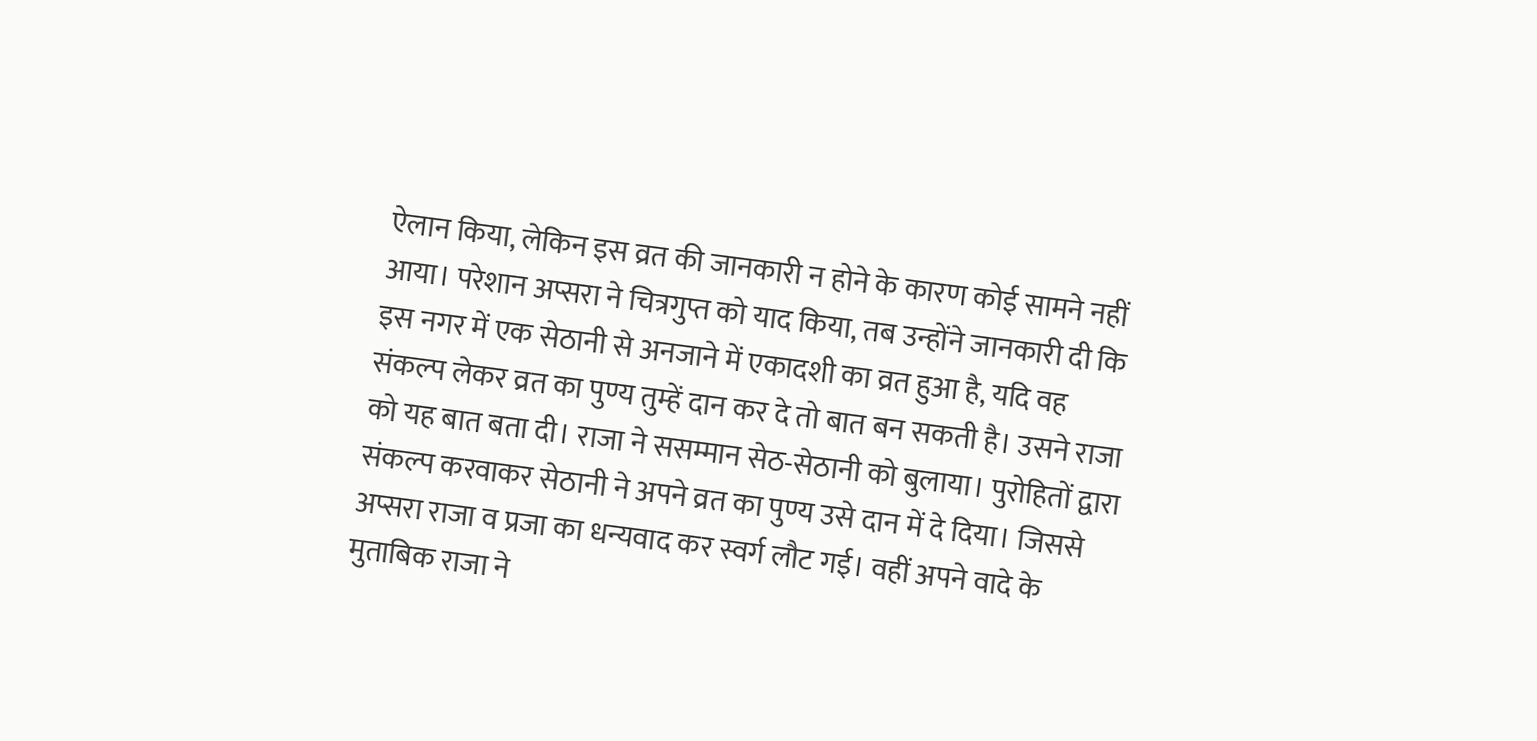ऐलान किया, लेकिन इस व्रत की जानकारी न होने के कारण कोई सामने नहीं आया। परेशान अप्सरा ने चित्रगुप्त को याद किया, तब उन्होंने जानकारी दी कि इस नगर में एक सेठानी से अनजाने में एकादशी का व्रत हुआ है, यदि वह संकल्प लेकर व्रत का पुण्य तुम्हें दान कर दे तो बात बन सकती है। उसने राजा को यह बात बता दी। राजा ने ससम्मान सेठ-सेठानी को बुलाया। पुरोहितों द्वारा संकल्प करवाकर सेठानी ने अपने व्रत का पुण्य उसे दान में दे दिया। जिससे अप्सरा राजा व प्रजा का धन्यवाद कर स्वर्ग लौट गई। वहीं अपने वादे के मुताबिक राजा ने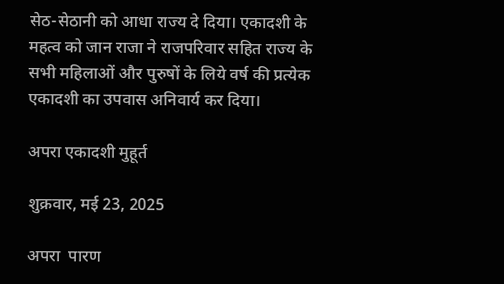सेठ-सेठानी को आधा राज्य दे दिया। एकादशी के महत्व को जान राजा ने राजपरिवार सहित राज्य के सभी महिलाओं और पुरुषों के लिये वर्ष की प्रत्येक एकादशी का उपवास अनिवार्य कर दिया।

अपरा एकादशी मुहूर्त

शुक्रवार, मई 23, 2025

अपरा  पारण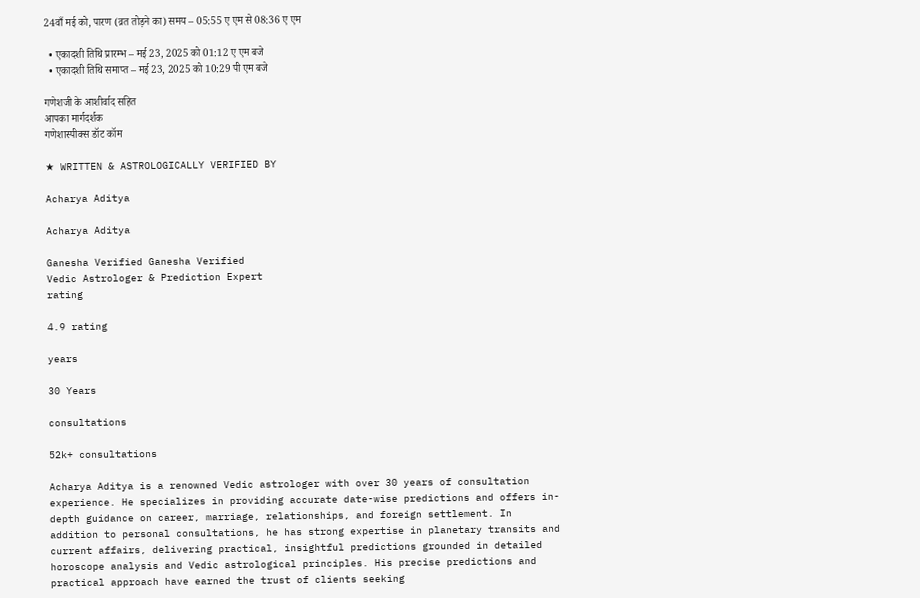24वाँ मई को, पारण (व्रत तोड़ने का) समय – 05:55 ए एम से 08:36 ए एम

  • एकादशी तिथि प्रारम्भ – मई 23, 2025 को 01:12 ए एम बजे
  • एकादशी तिथि समाप्त – मई 23, 2025 को 10:29 पी एम बजे

गणेशजी के आशीर्वाद सहित
आपका मार्गदर्शक
गणेशास्पीक्स डॉट कॉम

★ WRITTEN & ASTROLOGICALLY VERIFIED BY

Acharya Aditya

Acharya Aditya

Ganesha Verified Ganesha Verified
Vedic Astrologer & Prediction Expert
rating

4.9 rating

years

30 Years

consultations

52k+ consultations

Acharya Aditya is a renowned Vedic astrologer with over 30 years of consultation experience. He specializes in providing accurate date-wise predictions and offers in-depth guidance on career, marriage, relationships, and foreign settlement. In addition to personal consultations, he has strong expertise in planetary transits and current affairs, delivering practical, insightful predictions grounded in detailed horoscope analysis and Vedic astrological principles. His precise predictions and practical approach have earned the trust of clients seeking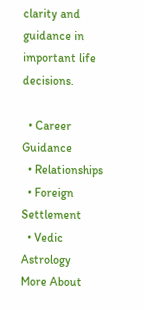clarity and guidance in important life decisions.

  • Career Guidance
  • Relationships
  • Foreign Settlement
  • Vedic Astrology
More About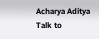Acharya Aditya Talk to